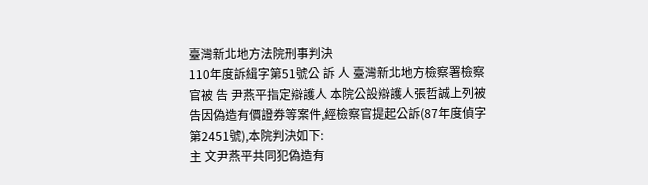臺灣新北地方法院刑事判決
110年度訴緝字第51號公 訴 人 臺灣新北地方檢察署檢察官被 告 尹燕平指定辯護人 本院公設辯護人張哲誠上列被告因偽造有價證券等案件,經檢察官提起公訴(87年度偵字第2451號),本院判決如下:
主 文尹燕平共同犯偽造有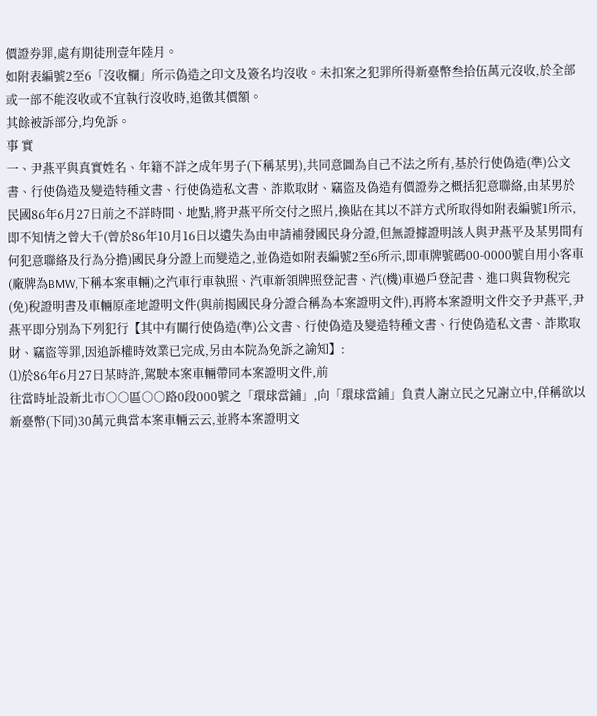價證券罪,處有期徒刑壹年陸月。
如附表編號2至6「沒收欄」所示偽造之印文及簽名均沒收。未扣案之犯罪所得新臺幣叁拾伍萬元沒收,於全部或一部不能沒收或不宜執行沒收時,追徵其價額。
其餘被訴部分,均免訴。
事 實
一、尹燕平與真實姓名、年籍不詳之成年男子(下稱某男),共同意圖為自己不法之所有,基於行使偽造(準)公文書、行使偽造及變造特種文書、行使偽造私文書、詐欺取財、竊盜及偽造有價證券之概括犯意聯絡,由某男於民國86年6月27日前之不詳時間、地點,將尹燕平所交付之照片,換貼在其以不詳方式所取得如附表編號1所示,即不知情之曾大千(曾於86年10月16日以遺失為由申請補發國民身分證,但無證據證明該人與尹燕平及某男間有何犯意聯絡及行為分擔)國民身分證上而變造之,並偽造如附表編號2至6所示,即車牌號碼00-0000號自用小客車(廠牌為BMW,下稱本案車輛)之汽車行車執照、汽車新領牌照登記書、汽(機)車過戶登記書、進口與貨物稅完(免)稅證明書及車輛原產地證明文件(與前揭國民身分證合稱為本案證明文件),再將本案證明文件交予尹燕平,尹燕平即分別為下列犯行【其中有關行使偽造(準)公文書、行使偽造及變造特種文書、行使偽造私文書、詐欺取財、竊盜等罪,因追訴權時效業已完成,另由本院為免訴之諭知】:
⑴於86年6月27日某時許,駕駛本案車輛帶同本案證明文件,前
往當時址設新北市○○區○○路0段000號之「環球當鋪」,向「環球當鋪」負責人謝立民之兄謝立中,佯稱欲以新臺幣(下同)30萬元典當本案車輛云云,並將本案證明文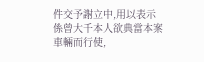件交予謝立中,用以表示係曾大千本人欲典當本案車輛而行使,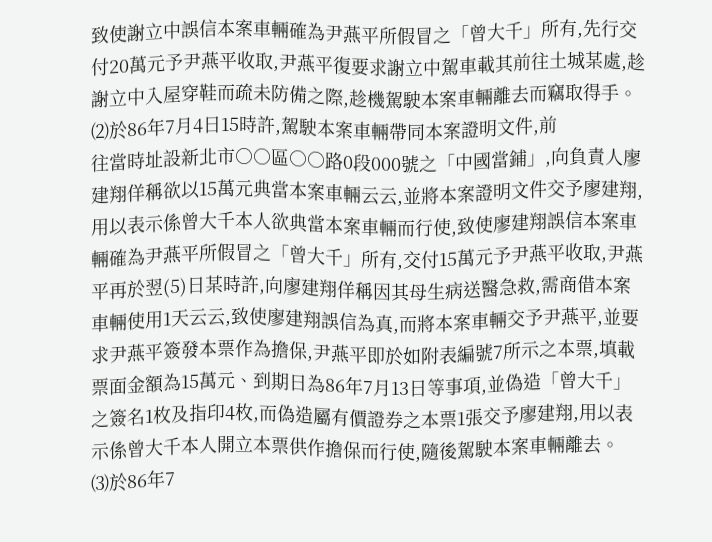致使謝立中誤信本案車輛確為尹燕平所假冒之「曾大千」所有,先行交付20萬元予尹燕平收取,尹燕平復要求謝立中駕車載其前往土城某處,趁謝立中入屋穿鞋而疏未防備之際,趁機駕駛本案車輛離去而竊取得手。
⑵於86年7月4日15時許,駕駛本案車輛帶同本案證明文件,前
往當時址設新北市○○區○○路0段000號之「中國當鋪」,向負責人廖建翔佯稱欲以15萬元典當本案車輛云云,並將本案證明文件交予廖建翔,用以表示係曾大千本人欲典當本案車輛而行使,致使廖建翔誤信本案車輛確為尹燕平所假冒之「曾大千」所有,交付15萬元予尹燕平收取,尹燕平再於翌(5)日某時許,向廖建翔佯稱因其母生病送醫急救,需商借本案車輛使用1天云云,致使廖建翔誤信為真,而將本案車輛交予尹燕平,並要求尹燕平簽發本票作為擔保,尹燕平即於如附表編號7所示之本票,填載票面金額為15萬元、到期日為86年7月13日等事項,並偽造「曾大千」之簽名1枚及指印4枚,而偽造屬有價證券之本票1張交予廖建翔,用以表示係曾大千本人開立本票供作擔保而行使,隨後駕駛本案車輛離去。
⑶於86年7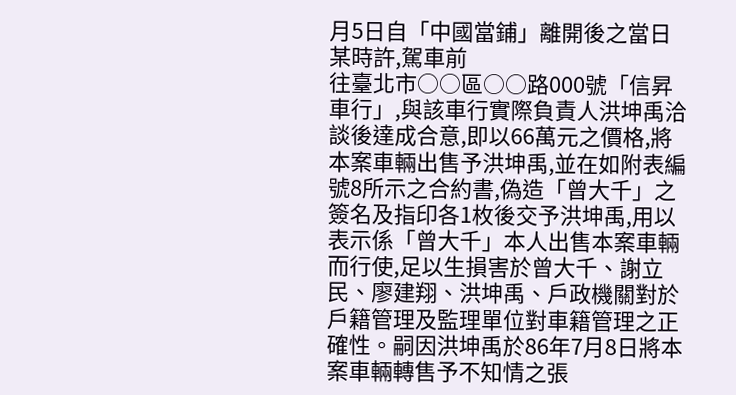月5日自「中國當鋪」離開後之當日某時許,駕車前
往臺北市○○區○○路000號「信昇車行」,與該車行實際負責人洪坤禹洽談後達成合意,即以66萬元之價格,將本案車輛出售予洪坤禹,並在如附表編號8所示之合約書,偽造「曾大千」之簽名及指印各1枚後交予洪坤禹,用以表示係「曾大千」本人出售本案車輛而行使,足以生損害於曾大千、謝立民、廖建翔、洪坤禹、戶政機關對於戶籍管理及監理單位對車籍管理之正確性。嗣因洪坤禹於86年7月8日將本案車輛轉售予不知情之張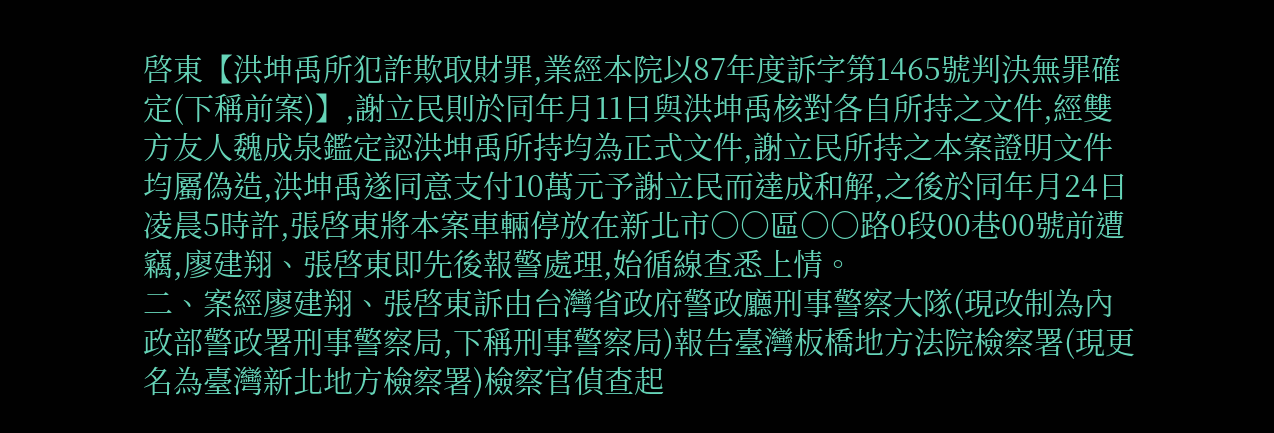啓東【洪坤禹所犯詐欺取財罪,業經本院以87年度訴字第1465號判決無罪確定(下稱前案)】,謝立民則於同年月11日與洪坤禹核對各自所持之文件,經雙方友人魏成泉鑑定認洪坤禹所持均為正式文件,謝立民所持之本案證明文件均屬偽造,洪坤禹遂同意支付10萬元予謝立民而達成和解,之後於同年月24日凌晨5時許,張啓東將本案車輛停放在新北市○○區○○路0段00巷00號前遭竊,廖建翔、張啓東即先後報警處理,始循線查悉上情。
二、案經廖建翔、張啓東訴由台灣省政府警政廳刑事警察大隊(現改制為內政部警政署刑事警察局,下稱刑事警察局)報告臺灣板橋地方法院檢察署(現更名為臺灣新北地方檢察署)檢察官偵查起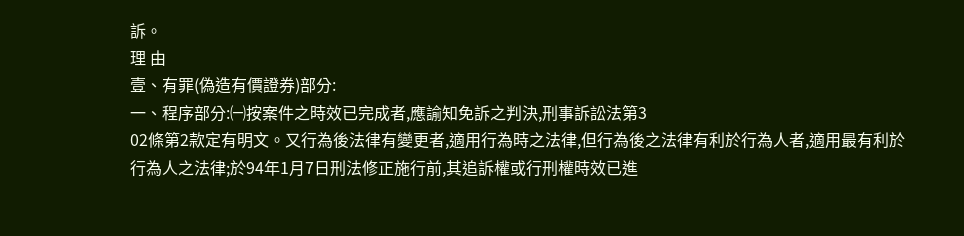訴。
理 由
壹、有罪(偽造有價證券)部分:
一、程序部分:㈠按案件之時效已完成者,應諭知免訴之判決,刑事訴訟法第3
02條第2款定有明文。又行為後法律有變更者,適用行為時之法律,但行為後之法律有利於行為人者,適用最有利於行為人之法律;於94年1月7日刑法修正施行前,其追訴權或行刑權時效已進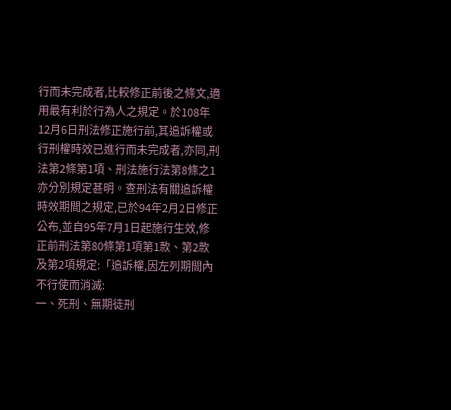行而未完成者,比較修正前後之條文,適用最有利於行為人之規定。於108年12月6日刑法修正施行前,其追訴權或行刑權時效已進行而未完成者,亦同,刑法第2條第1項、刑法施行法第8條之1亦分別規定甚明。查刑法有關追訴權時效期間之規定,已於94年2月2日修正公布,並自95年7月1日起施行生效,修正前刑法第80條第1項第1款、第2款及第2項規定:「追訴權,因左列期間內不行使而消滅:
一、死刑、無期徒刑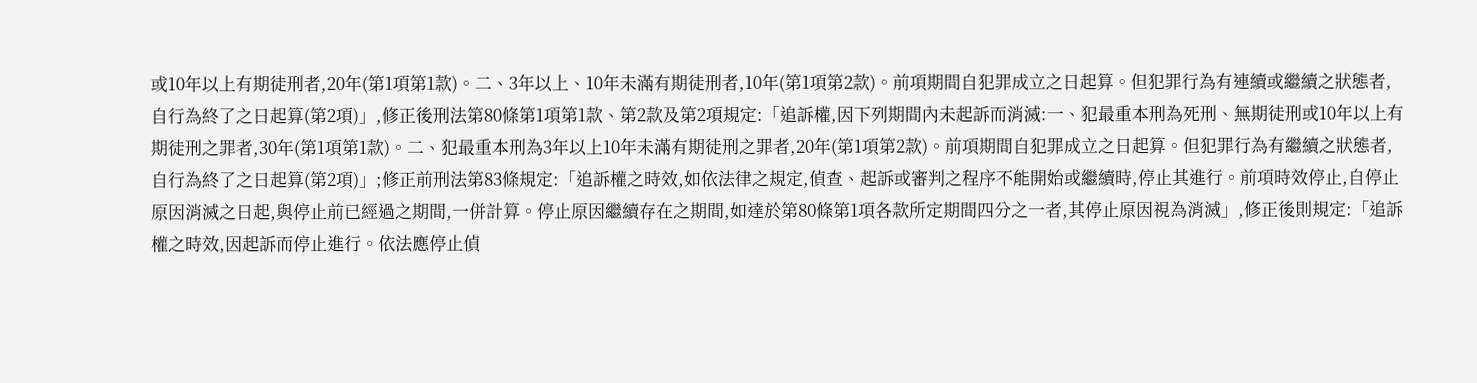或10年以上有期徒刑者,20年(第1項第1款)。二、3年以上、10年未滿有期徒刑者,10年(第1項第2款)。前項期間自犯罪成立之日起算。但犯罪行為有連續或繼續之狀態者,自行為終了之日起算(第2項)」,修正後刑法第80條第1項第1款、第2款及第2項規定:「追訴權,因下列期間內未起訴而消滅:一、犯最重本刑為死刑、無期徒刑或10年以上有期徒刑之罪者,30年(第1項第1款)。二、犯最重本刑為3年以上10年未滿有期徒刑之罪者,20年(第1項第2款)。前項期間自犯罪成立之日起算。但犯罪行為有繼續之狀態者,自行為終了之日起算(第2項)」;修正前刑法第83條規定:「追訴權之時效,如依法律之規定,偵查、起訴或審判之程序不能開始或繼續時,停止其進行。前項時效停止,自停止原因消滅之日起,與停止前已經過之期間,一併計算。停止原因繼續存在之期間,如達於第80條第1項各款所定期間四分之一者,其停止原因視為消滅」,修正後則規定:「追訴權之時效,因起訴而停止進行。依法應停止偵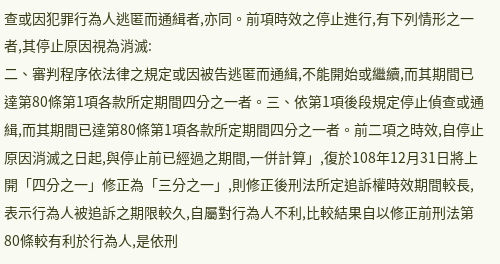查或因犯罪行為人逃匿而通緝者,亦同。前項時效之停止進行,有下列情形之一者,其停止原因視為消滅:
二、審判程序依法律之規定或因被告逃匿而通緝,不能開始或繼續,而其期間已達第80條第1項各款所定期間四分之一者。三、依第1項後段規定停止偵查或通緝,而其期間已達第80條第1項各款所定期間四分之一者。前二項之時效,自停止原因消滅之日起,與停止前已經過之期間,一併計算」,復於108年12月31日將上開「四分之一」修正為「三分之一」,則修正後刑法所定追訴權時效期間較長,表示行為人被追訴之期限較久,自屬對行為人不利,比較結果自以修正前刑法第80條較有利於行為人,是依刑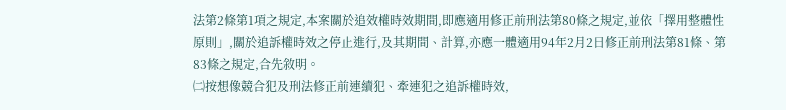法第2條第1項之規定,本案關於追效權時效期間,即應適用修正前刑法第80條之規定,並依「擇用整體性原則」,關於追訴權時效之停止進行,及其期間、計算,亦應一體適用94年2月2日修正前刑法第81條、第83條之規定,合先敘明。
㈡按想像競合犯及刑法修正前連續犯、牽連犯之追訴權時效,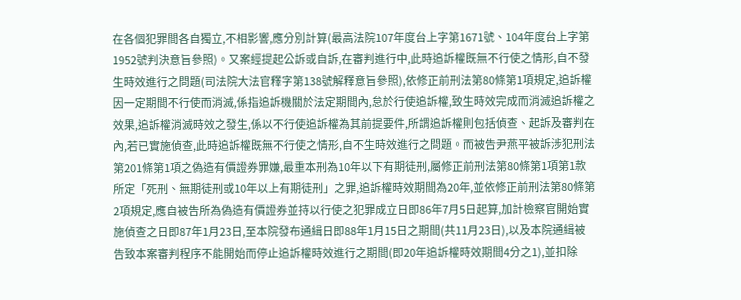在各個犯罪間各自獨立,不相影響,應分別計算(最高法院107年度台上字第1671號、104年度台上字第1952號判決意旨參照)。又案經提起公訴或自訴,在審判進行中,此時追訴權既無不行使之情形,自不發生時效進行之問題(司法院大法官釋字第138號解釋意旨參照),依修正前刑法第80條第1項規定,追訴權因一定期間不行使而消滅,係指追訴機關於法定期間內,怠於行使追訴權,致生時效完成而消滅追訴權之效果,追訴權消滅時效之發生,係以不行使追訴權為其前提要件,所謂追訴權則包括偵查、起訴及審判在內,若已實施偵查,此時追訴權既無不行使之情形,自不生時效進行之問題。而被告尹燕平被訴涉犯刑法第201條第1項之偽造有價證券罪嫌,最重本刑為10年以下有期徒刑,屬修正前刑法第80條第1項第1款所定「死刑、無期徒刑或10年以上有期徒刑」之罪,追訴權時效期間為20年,並依修正前刑法第80條第2項規定,應自被告所為偽造有價證券並持以行使之犯罪成立日即86年7月5日起算,加計檢察官開始實施偵查之日即87年1月23日,至本院發布通緝日即88年1月15日之期間(共11月23日),以及本院通緝被告致本案審判程序不能開始而停止追訴權時效進行之期間(即20年追訴權時效期間4分之1),並扣除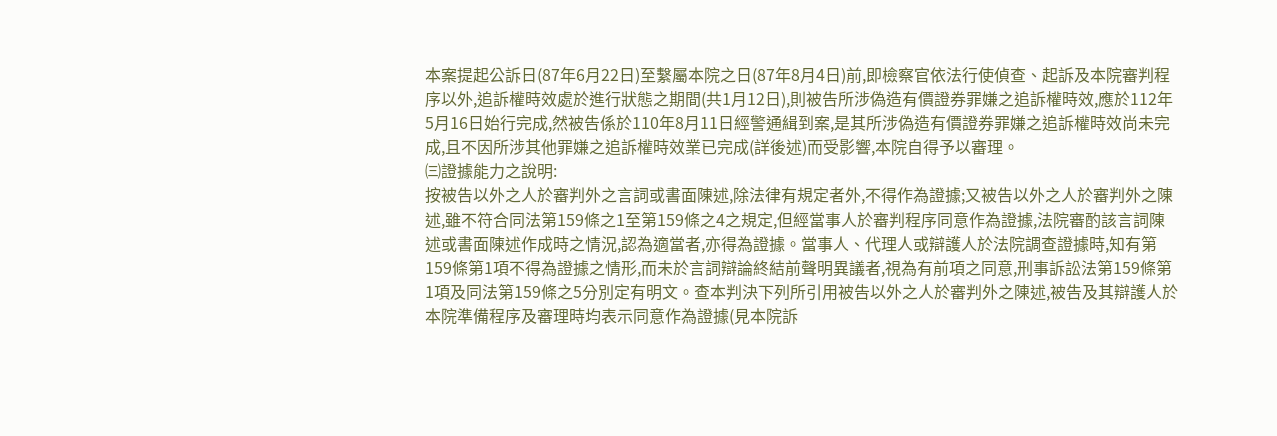本案提起公訴日(87年6月22日)至繫屬本院之日(87年8月4日)前,即檢察官依法行使偵查、起訴及本院審判程序以外,追訴權時效處於進行狀態之期間(共1月12日),則被告所涉偽造有價證券罪嫌之追訴權時效,應於112年5月16日始行完成,然被告係於110年8月11日經警通緝到案,是其所涉偽造有價證券罪嫌之追訴權時效尚未完成,且不因所涉其他罪嫌之追訴權時效業已完成(詳後述)而受影響,本院自得予以審理。
㈢證據能力之說明:
按被告以外之人於審判外之言詞或書面陳述,除法律有規定者外,不得作為證據;又被告以外之人於審判外之陳述,雖不符合同法第159條之1至第159條之4之規定,但經當事人於審判程序同意作為證據,法院審酌該言詞陳述或書面陳述作成時之情況,認為適當者,亦得為證據。當事人、代理人或辯護人於法院調查證據時,知有第159條第1項不得為證據之情形,而未於言詞辯論終結前聲明異議者,視為有前項之同意,刑事訴訟法第159條第1項及同法第159條之5分別定有明文。查本判決下列所引用被告以外之人於審判外之陳述,被告及其辯護人於本院準備程序及審理時均表示同意作為證據(見本院訴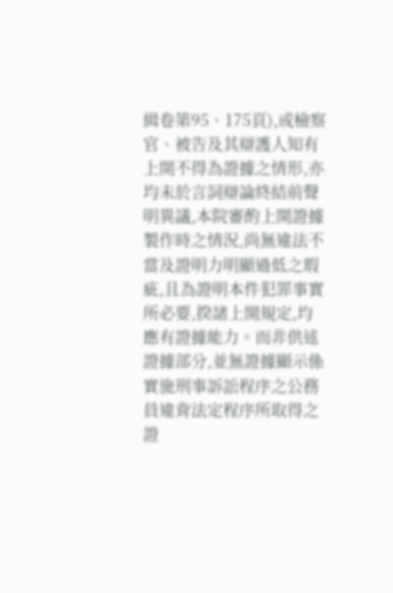緝卷第95、175頁),或檢察官、被告及其辯護人知有上開不得為證據之情形,亦均未於言詞辯論終結前聲明異議,本院審酌上開證據製作時之情況,尚無違法不當及證明力明顯過低之瑕疵,且為證明本件犯罪事實所必要,揆諸上開規定,均應有證據能力。而非供述證據部分,並無證據顯示係實施刑事訴訟程序之公務員違背法定程序所取得之證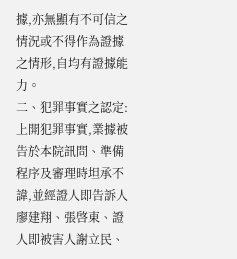據,亦無顯有不可信之情況或不得作為證據之情形,自均有證據能力。
二、犯罪事實之認定:上開犯罪事實,業據被告於本院訊問、準備程序及審理時坦承不諱,並經證人即告訴人廖建翔、張啓東、證人即被害人謝立民、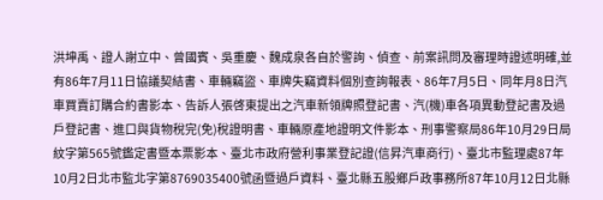洪坤禹、證人謝立中、曾國賓、吳重慶、魏成泉各自於警詢、偵查、前案訊問及審理時證述明確,並有86年7月11日協議契結書、車輛竊盜、車牌失竊資料個別查詢報表、86年7月5日、同年月8日汽車買賣訂購合約書影本、告訴人張啓東提出之汽車新領牌照登記書、汽(機)車各項異動登記書及過戶登記書、進口與貨物稅完(免)稅證明書、車輛原產地證明文件影本、刑事警察局86年10月29日局紋字第565號鑑定書暨本票影本、臺北市政府營利事業登記證(信昇汽車商行)、臺北市監理處87年10月2日北市監北字第8769035400號函暨過戶資料、臺北縣五股鄉戶政事務所87年10月12日北縣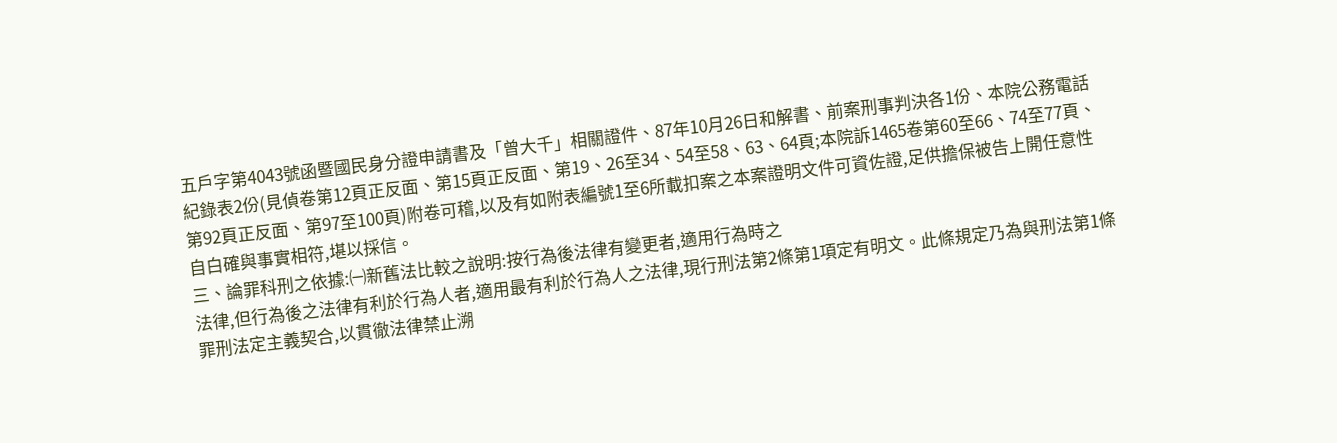五戶字第4043號函暨國民身分證申請書及「曾大千」相關證件、87年10月26日和解書、前案刑事判決各1份、本院公務電話紀錄表2份(見偵卷第12頁正反面、第15頁正反面、第19、26至34、54至58、63、64頁;本院訴1465卷第60至66、74至77頁、第92頁正反面、第97至100頁)附卷可稽,以及有如附表編號1至6所載扣案之本案證明文件可資佐證,足供擔保被告上開任意性自白確與事實相符,堪以採信。
三、論罪科刑之依據:㈠新舊法比較之說明:按行為後法律有變更者,適用行為時之
法律,但行為後之法律有利於行為人者,適用最有利於行為人之法律,現行刑法第2條第1項定有明文。此條規定乃為與刑法第1條罪刑法定主義契合,以貫徹法律禁止溯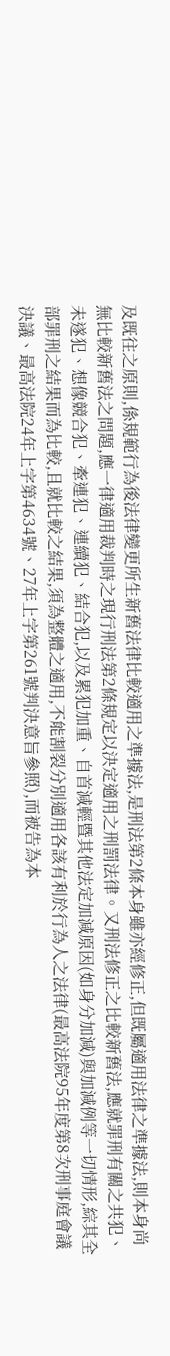及既往之原則,係規範行為後法律變更所生新舊法律比較適用之準據法,是刑法第2條本身雖亦經修正,但既屬適用法律之準據法,則本身尚無比較新舊法之問題,應一律適用裁判時之現行刑法第2條規定以決定適用之刑罰法律。又刑法修正之比較新舊法,應就罪刑有關之共犯、未遂犯、想像競合犯、牽連犯、連續犯、結合犯,以及累犯加重、自首減輕暨其他法定加減原因(如身分加減)與加減例等一切情形,綜其全部罪刑之結果而為比較,且就比較之結果,須為整體之適用,不能割裂分別適用各該有利於行為人之法律(最高法院95年度第8次刑事庭會議決議、最高法院24年上字第4634號、27年上字第261號判決意旨參照),而被告為本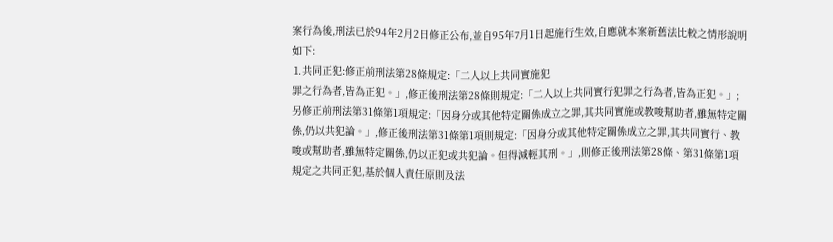案行為後,刑法已於94年2月2日修正公布,並自95年7月1日起施行生效,自應就本案新舊法比較之情形說明如下:
⒈共同正犯:修正前刑法第28條規定:「二人以上共同實施犯
罪之行為者,皆為正犯。」,修正後刑法第28條則規定:「二人以上共同實行犯罪之行為者,皆為正犯。」;另修正前刑法第31條第1項規定:「因身分或其他特定關係成立之罪,其共同實施或教唆幫助者,雖無特定關係,仍以共犯論。」,修正後刑法第31條第1項則規定:「因身分或其他特定關係成立之罪,其共同實行、教唆或幫助者,雖無特定關係,仍以正犯或共犯論。但得減輕其刑。」,則修正後刑法第28條、第31條第1項規定之共同正犯,基於個人責任原則及法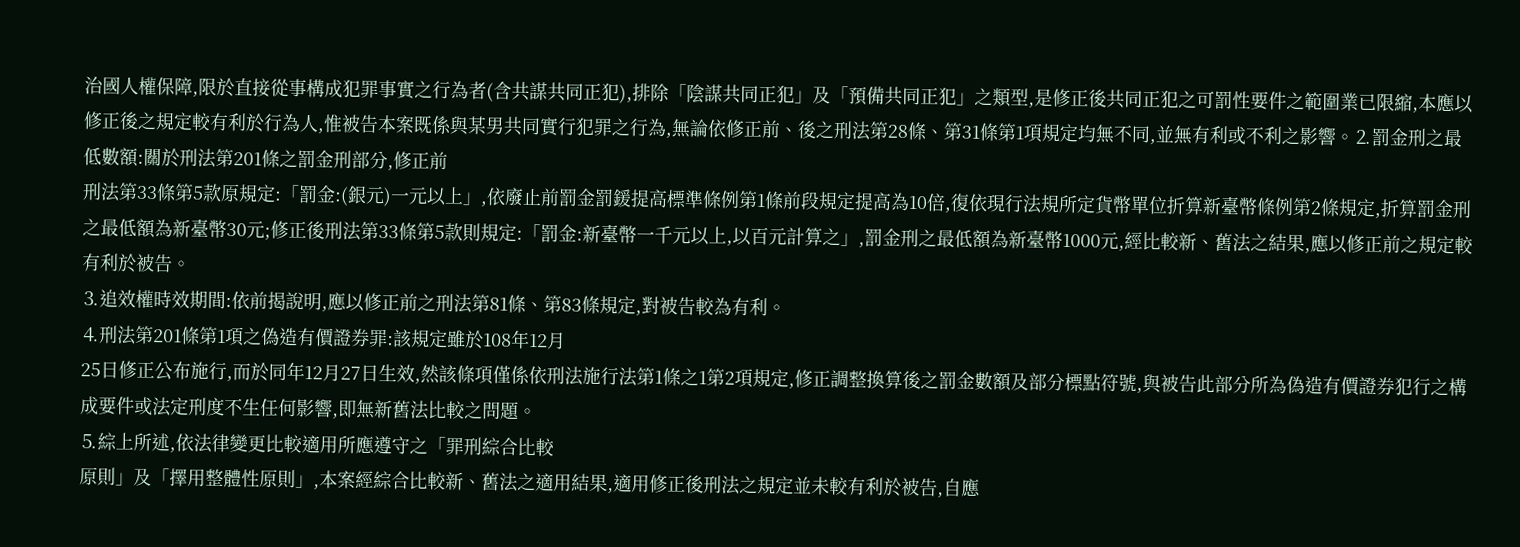治國人權保障,限於直接從事構成犯罪事實之行為者(含共謀共同正犯),排除「陰謀共同正犯」及「預備共同正犯」之類型,是修正後共同正犯之可罰性要件之範圍業已限縮,本應以修正後之規定較有利於行為人,惟被告本案既係與某男共同實行犯罪之行為,無論依修正前、後之刑法第28條、第31條第1項規定均無不同,並無有利或不利之影響。⒉罰金刑之最低數額:關於刑法第201條之罰金刑部分,修正前
刑法第33條第5款原規定:「罰金:(銀元)一元以上」,依廢止前罰金罰鍰提高標準條例第1條前段規定提高為10倍,復依現行法規所定貨幣單位折算新臺幣條例第2條規定,折算罰金刑之最低額為新臺幣30元;修正後刑法第33條第5款則規定:「罰金:新臺幣一千元以上,以百元計算之」,罰金刑之最低額為新臺幣1000元,經比較新、舊法之結果,應以修正前之規定較有利於被告。
⒊追效權時效期間:依前揭說明,應以修正前之刑法第81條、第83條規定,對被告較為有利。
⒋刑法第201條第1項之偽造有價證券罪:該規定雖於108年12月
25日修正公布施行,而於同年12月27日生效,然該條項僅係依刑法施行法第1條之1第2項規定,修正調整換算後之罰金數額及部分標點符號,與被告此部分所為偽造有價證券犯行之構成要件或法定刑度不生任何影響,即無新舊法比較之問題。
⒌綜上所述,依法律變更比較適用所應遵守之「罪刑綜合比較
原則」及「擇用整體性原則」,本案經綜合比較新、舊法之適用結果,適用修正後刑法之規定並未較有利於被告,自應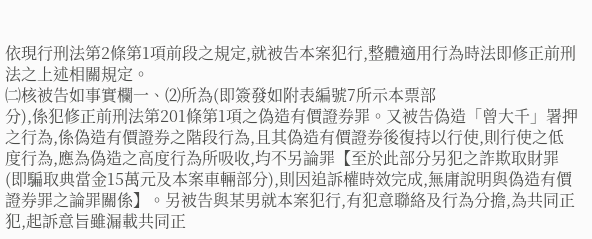依現行刑法第2條第1項前段之規定,就被告本案犯行,整體適用行為時法即修正前刑法之上述相關規定。
㈡核被告如事實欄一、⑵所為(即簽發如附表編號7所示本票部
分),係犯修正前刑法第201條第1項之偽造有價證券罪。又被告偽造「曾大千」署押之行為,係偽造有價證券之階段行為,且其偽造有價證券後復持以行使,則行使之低度行為,應為偽造之高度行為所吸收,均不另論罪【至於此部分另犯之詐欺取財罪(即騙取典當金15萬元及本案車輛部分),則因追訴權時效完成,無庸說明與偽造有價證券罪之論罪關係】。另被告與某男就本案犯行,有犯意聯絡及行為分擔,為共同正犯,起訴意旨雖漏載共同正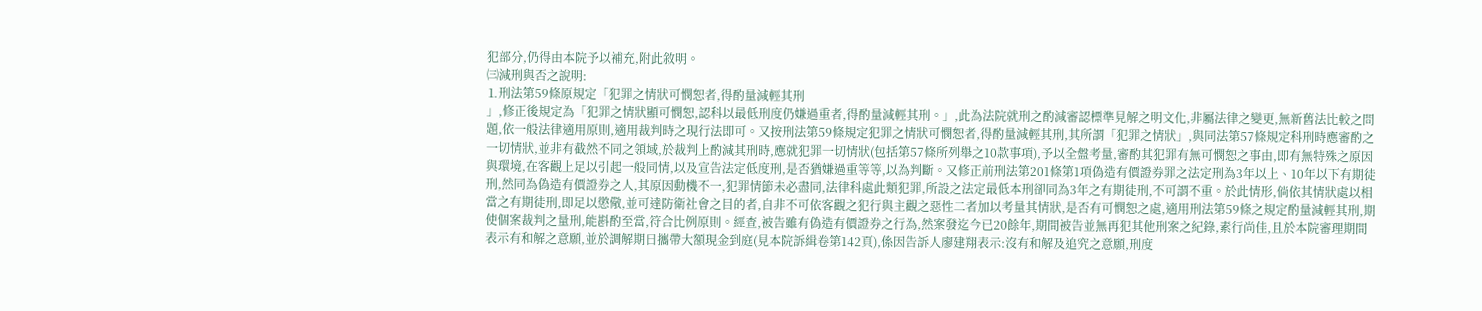犯部分,仍得由本院予以補充,附此敘明。
㈢減刑與否之說明:
⒈刑法第59條原規定「犯罪之情狀可憫恕者,得酌量減輕其刑
」,修正後規定為「犯罪之情狀顯可憫恕,認科以最低刑度仍嫌過重者,得酌量減輕其刑。」,此為法院就刑之酌減審認標準見解之明文化,非屬法律之變更,無新舊法比較之問題,依一般法律適用原則,適用裁判時之現行法即可。又按刑法第59條規定犯罪之情狀可憫恕者,得酌量減輕其刑,其所謂「犯罪之情狀」,與同法第57條規定科刑時應審酌之一切情狀,並非有截然不同之領域,於裁判上酌減其刑時,應就犯罪一切情狀(包括第57條所列舉之10款事項),予以全盤考量,審酌其犯罪有無可憫恕之事由,即有無特殊之原因與環境,在客觀上足以引起一般同情,以及宣告法定低度刑,是否猶嫌過重等等,以為判斷。又修正前刑法第201條第1項偽造有價證券罪之法定刑為3年以上、10年以下有期徒刑,然同為偽造有價證券之人,其原因動機不一,犯罪情節未必盡同,法律科處此類犯罪,所設之法定最低本刑卻同為3年之有期徒刑,不可謂不重。於此情形,倘依其情狀處以相當之有期徒刑,即足以懲儆,並可達防衛社會之目的者,自非不可依客觀之犯行與主觀之惡性二者加以考量其情狀,是否有可憫恕之處,適用刑法第59條之規定酌量減輕其刑,期使個案裁判之量刑,能斟酌至當,符合比例原則。經查,被告雖有偽造有價證券之行為,然案發迄今已20餘年,期間被告並無再犯其他刑案之紀錄,素行尚佳,且於本院審理期間表示有和解之意願,並於調解期日攜帶大額現金到庭(見本院訴緝卷第142頁),係因告訴人廖建翔表示:沒有和解及追究之意願,刑度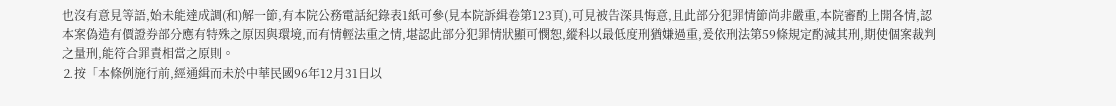也沒有意見等語,始未能達成調(和)解一節,有本院公務電話紀錄表1紙可參(見本院訴緝卷第123頁),可見被告深具悔意,且此部分犯罪情節尚非嚴重,本院審酌上開各情,認本案偽造有價證券部分應有特殊之原因與環境,而有情輕法重之情,堪認此部分犯罪情狀顯可憫恕,縱科以最低度刑猶嫌過重,爰依刑法第59條規定酌減其刑,期使個案裁判之量刑,能符合罪責相當之原則。
⒉按「本條例施行前,經通緝而未於中華民國96年12月31日以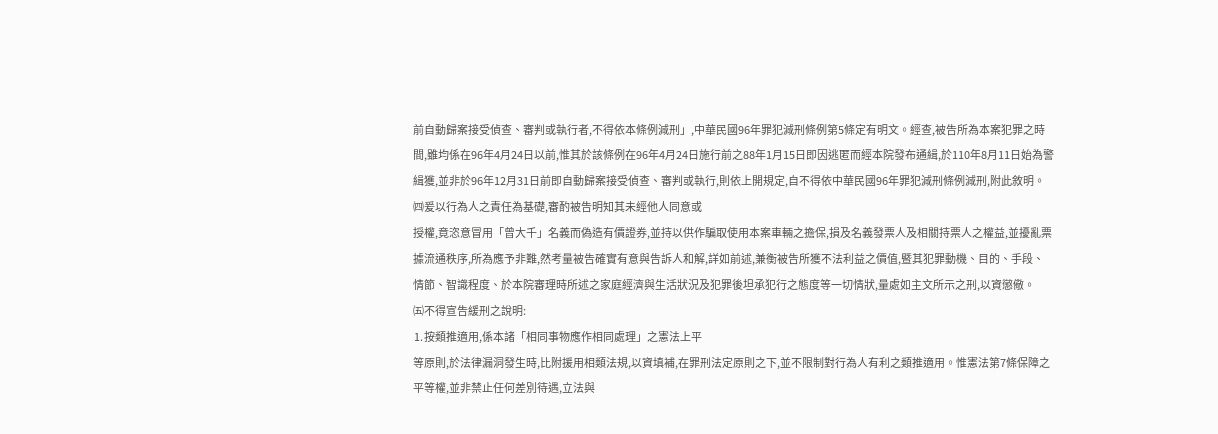前自動歸案接受偵查、審判或執行者,不得依本條例減刑」,中華民國96年罪犯減刑條例第5條定有明文。經查,被告所為本案犯罪之時間,雖均係在96年4月24日以前,惟其於該條例在96年4月24日施行前之88年1月15日即因逃匿而經本院發布通緝,於110年8月11日始為警緝獲,並非於96年12月31日前即自動歸案接受偵查、審判或執行,則依上開規定,自不得依中華民國96年罪犯減刑條例減刑,附此敘明。
㈣爰以行為人之責任為基礎,審酌被告明知其未經他人同意或
授權,竟恣意冒用「曾大千」名義而偽造有價證券,並持以供作騙取使用本案車輛之擔保,損及名義發票人及相關持票人之權益,並擾亂票據流通秩序,所為應予非難,然考量被告確實有意與告訴人和解,詳如前述,兼衡被告所獲不法利益之價值,暨其犯罪動機、目的、手段、情節、智識程度、於本院審理時所述之家庭經濟與生活狀況及犯罪後坦承犯行之態度等一切情狀,量處如主文所示之刑,以資懲儆。
㈤不得宣告緩刑之說明:
⒈按類推適用,係本諸「相同事物應作相同處理」之憲法上平
等原則,於法律漏洞發生時,比附援用相類法規,以資填補,在罪刑法定原則之下,並不限制對行為人有利之類推適用。惟憲法第7條保障之平等權,並非禁止任何差別待遇,立法與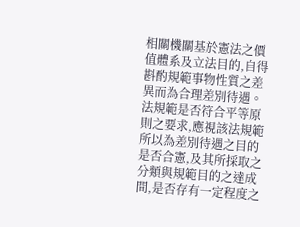相關機關基於憲法之價值體系及立法目的,自得斟酌規範事物性質之差異而為合理差別待遇。法規範是否符合平等原則之要求,應視該法規範所以為差別待遇之目的是否合憲,及其所採取之分類與規範目的之達成間,是否存有一定程度之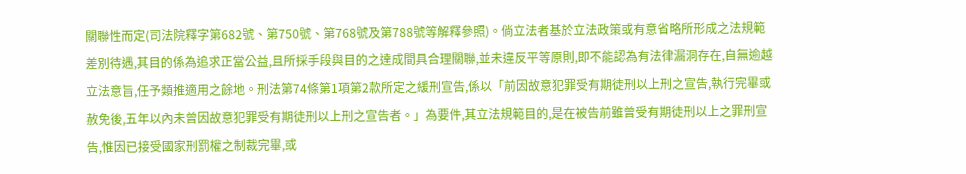關聯性而定(司法院釋字第682號、第750號、第768號及第788號等解釋參照)。倘立法者基於立法政策或有意省略所形成之法規範差別待遇,其目的係為追求正當公益,且所採手段與目的之達成間具合理關聯,並未違反平等原則,即不能認為有法律漏洞存在,自無逾越立法意旨,任予類推適用之餘地。刑法第74條第1項第2款所定之緩刑宣告,係以「前因故意犯罪受有期徒刑以上刑之宣告,執行完畢或赦免後,五年以內未曾因故意犯罪受有期徒刑以上刑之宣告者。」為要件,其立法規範目的,是在被告前雖曾受有期徒刑以上之罪刑宣告,惟因已接受國家刑罰權之制裁完畢,或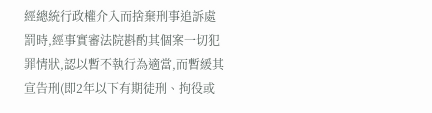經總統行政權介入而捨棄刑事追訴處罰時,經事實審法院斟酌其個案一切犯罪情狀,認以暫不執行為適當,而暫緩其宣告刑(即2年以下有期徒刑、拘役或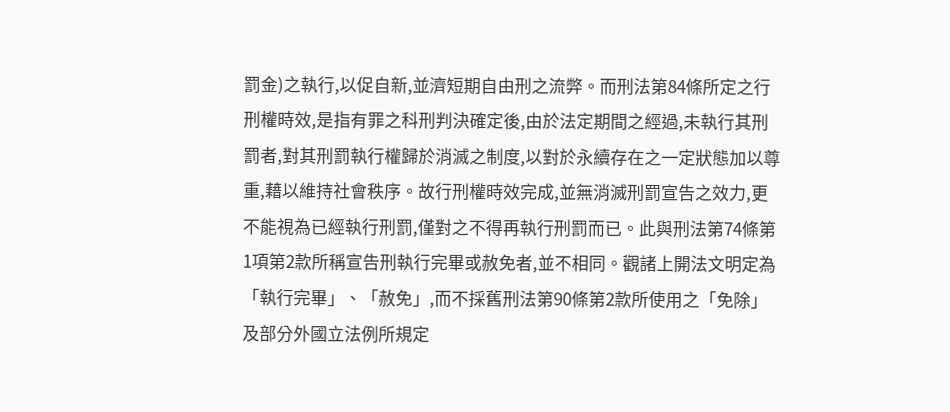罰金)之執行,以促自新,並濟短期自由刑之流弊。而刑法第84條所定之行刑權時效,是指有罪之科刑判決確定後,由於法定期間之經過,未執行其刑罰者,對其刑罰執行權歸於消滅之制度,以對於永續存在之一定狀態加以尊重,藉以維持社會秩序。故行刑權時效完成,並無消滅刑罰宣告之效力,更不能視為已經執行刑罰,僅對之不得再執行刑罰而已。此與刑法第74條第1項第2款所稱宣告刑執行完畢或赦免者,並不相同。觀諸上開法文明定為「執行完畢」、「赦免」,而不採舊刑法第90條第2款所使用之「免除」及部分外國立法例所規定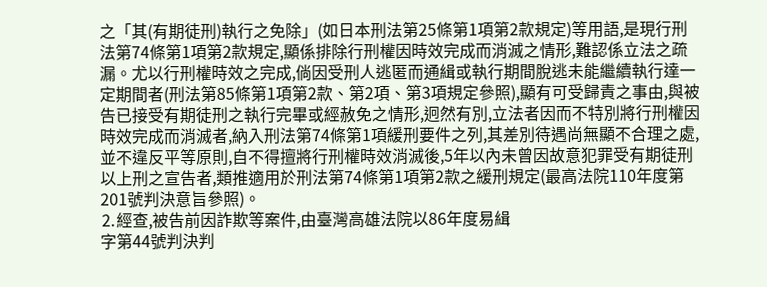之「其(有期徒刑)執行之免除」(如日本刑法第25條第1項第2款規定)等用語,是現行刑法第74條第1項第2款規定,顯係排除行刑權因時效完成而消滅之情形,難認係立法之疏漏。尤以行刑權時效之完成,倘因受刑人逃匿而通緝或執行期間脫逃未能繼續執行達一定期間者(刑法第85條第1項第2款、第2項、第3項規定參照),顯有可受歸責之事由,與被告已接受有期徒刑之執行完畢或經赦免之情形,迥然有別,立法者因而不特別將行刑權因時效完成而消滅者,納入刑法第74條第1項緩刑要件之列,其差別待遇尚無顯不合理之處,並不違反平等原則,自不得擅將行刑權時效消滅後,5年以內未曾因故意犯罪受有期徒刑以上刑之宣告者,類推適用於刑法第74條第1項第2款之緩刑規定(最高法院110年度第201號判決意旨參照)。
⒉經查,被告前因詐欺等案件,由臺灣高雄法院以86年度易緝
字第44號判決判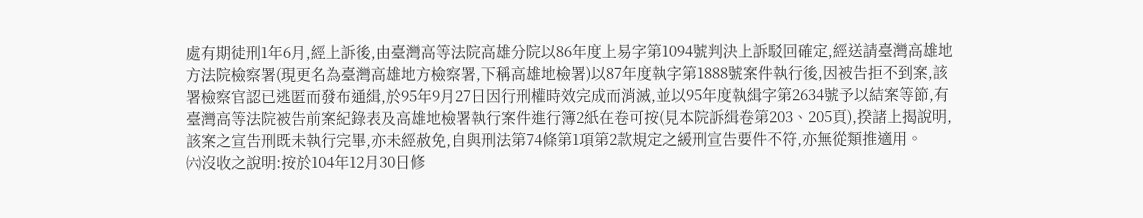處有期徒刑1年6月,經上訴後,由臺灣高等法院高雄分院以86年度上易字第1094號判決上訴駁回確定,經送請臺灣高雄地方法院檢察署(現更名為臺灣高雄地方檢察署,下稱高雄地檢署)以87年度執字第1888號案件執行後,因被告拒不到案,該署檢察官認已逃匿而發布通緝,於95年9月27日因行刑權時效完成而消滅,並以95年度執緝字第2634號予以結案等節,有臺灣高等法院被告前案紀錄表及高雄地檢署執行案件進行簿2紙在卷可按(見本院訴緝卷第203、205頁),揆諸上揭說明,該案之宣告刑既未執行完畢,亦未經赦免,自與刑法第74條第1項第2款規定之緩刑宣告要件不符,亦無從類推適用。
㈥沒收之說明:按於104年12月30日修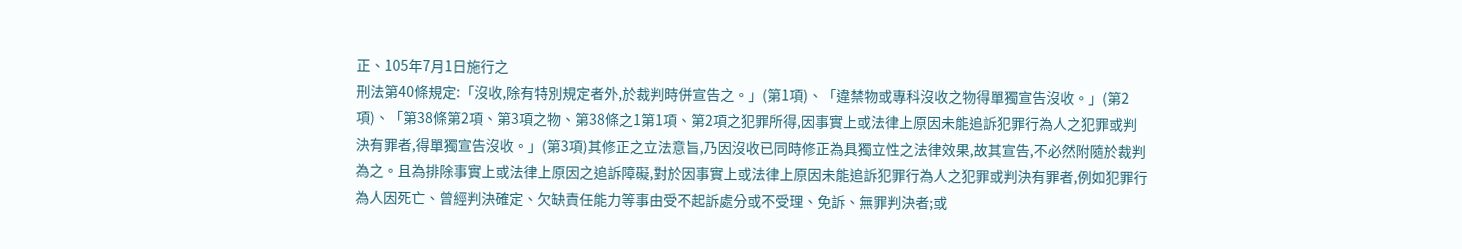正、105年7月1日施行之
刑法第40條規定:「沒收,除有特別規定者外,於裁判時併宣告之。」(第1項)、「違禁物或專科沒收之物得單獨宣告沒收。」(第2項)、「第38條第2項、第3項之物、第38條之1第1項、第2項之犯罪所得,因事實上或法律上原因未能追訴犯罪行為人之犯罪或判決有罪者,得單獨宣告沒收。」(第3項)其修正之立法意旨,乃因沒收已同時修正為具獨立性之法律效果,故其宣告,不必然附隨於裁判為之。且為排除事實上或法律上原因之追訴障礙,對於因事實上或法律上原因未能追訴犯罪行為人之犯罪或判決有罪者,例如犯罪行為人因死亡、曾經判決確定、欠缺責任能力等事由受不起訴處分或不受理、免訴、無罪判決者;或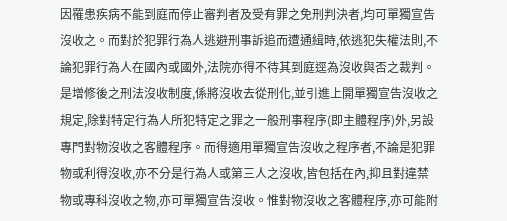因罹患疾病不能到庭而停止審判者及受有罪之免刑判決者,均可單獨宣告沒收之。而對於犯罪行為人逃避刑事訴追而遭通緝時,依逃犯失權法則,不論犯罪行為人在國內或國外,法院亦得不待其到庭逕為沒收與否之裁判。是增修後之刑法沒收制度,係將沒收去從刑化,並引進上開單獨宣告沒收之規定,除對特定行為人所犯特定之罪之一般刑事程序(即主體程序)外,另設專門對物沒收之客體程序。而得適用單獨宣告沒收之程序者,不論是犯罪物或利得沒收,亦不分是行為人或第三人之沒收,皆包括在內,抑且對違禁物或專科沒收之物,亦可單獨宣告沒收。惟對物沒收之客體程序,亦可能附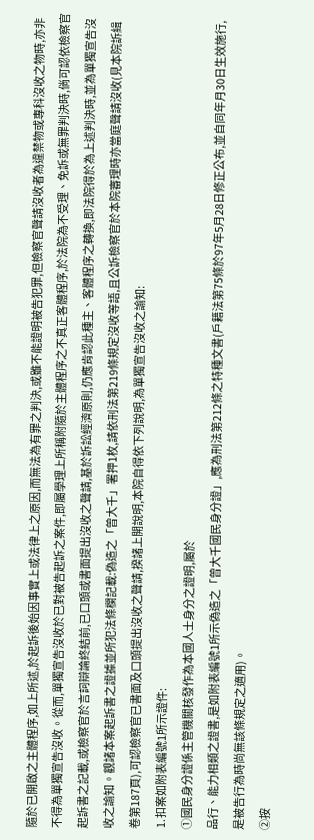隨於已開啟之主體程序,如上所述,於起訴後始因事實上或法律上之原因,而無法為有罪之判決,或雖不能證明被告犯罪,但檢察官聲請沒收者為違禁物或專科沒收之物時,亦非不得為單獨宣告沒收。從而,單獨宣告沒收於已對被告起訴之案件,即屬學理上所稱附隨於主體程序之不真正客體程序,於法院為不受理、免訴或無罪判決時,倘可認依檢察官起訴書之記載,或檢察官於言詞辯論終結前,已口頭或書面提出沒收之聲請,基於訴訟經濟原則,仍應肯認此種主、客體程序之轉換,即法院得於為上述判決時,並為單獨宣告沒收之諭知。觀諸本案起訴書之證據並所犯法條欄記載:偽造之「曾大千」署押1枚,請依刑法第219條規定沒收等語,且公訴檢察官於本院審理時亦當庭聲請沒收(見本院訴緝卷第187頁),可認檢察官已書面及口頭提出沒收之聲請,揆諸上開說明,本院自得依下列說明,為單獨宣告沒收之諭知:
⒈扣案如附表編號1所示證件:
①國民身分證係主管機關核發作為本國人士身分之證明,屬於
品行、能力相類之證書,是如附表編號1所示偽造之「曾大千國民身分證」,應為刑法第212條之特種文書(戶籍法第75條於97年5月28日修正公布,並自同年月30日生效施行,是被告行為時尚無該條規定之適用)。
②按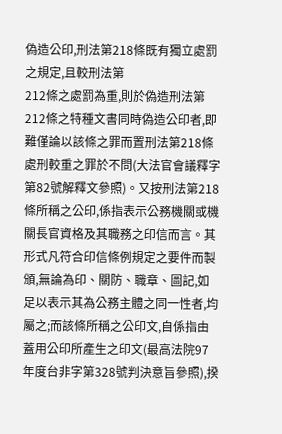偽造公印,刑法第218條既有獨立處罰之規定,且較刑法第
212條之處罰為重,則於偽造刑法第212條之特種文書同時偽造公印者,即難僅論以該條之罪而置刑法第218條處刑較重之罪於不問(大法官會議釋字第82號解釋文參照)。又按刑法第218條所稱之公印,係指表示公務機關或機關長官資格及其職務之印信而言。其形式凡符合印信條例規定之要件而製頒,無論為印、關防、職章、圖記,如足以表示其為公務主體之同一性者,均屬之;而該條所稱之公印文,自係指由蓋用公印所產生之印文(最高法院97年度台非字第328號判決意旨參照),揆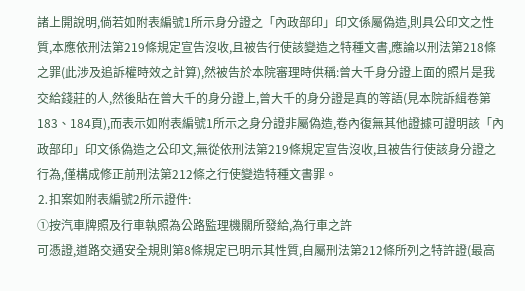諸上開說明,倘若如附表編號1所示身分證之「內政部印」印文係屬偽造,則具公印文之性質,本應依刑法第219條規定宣告沒收,且被告行使該變造之特種文書,應論以刑法第218條之罪(此涉及追訴權時效之計算),然被告於本院審理時供稱:曾大千身分證上面的照片是我交給錢莊的人,然後貼在曾大千的身分證上,曾大千的身分證是真的等語(見本院訴緝卷第183、184頁),而表示如附表編號1所示之身分證非屬偽造,卷內復無其他證據可證明該「內政部印」印文係偽造之公印文,無從依刑法第219條規定宣告沒收,且被告行使該身分證之行為,僅構成修正前刑法第212條之行使變造特種文書罪。
⒉扣案如附表編號2所示證件:
①按汽車牌照及行車執照為公路監理機關所發給,為行車之許
可憑證,道路交通安全規則第8條規定已明示其性質,自屬刑法第212條所列之特許證(最高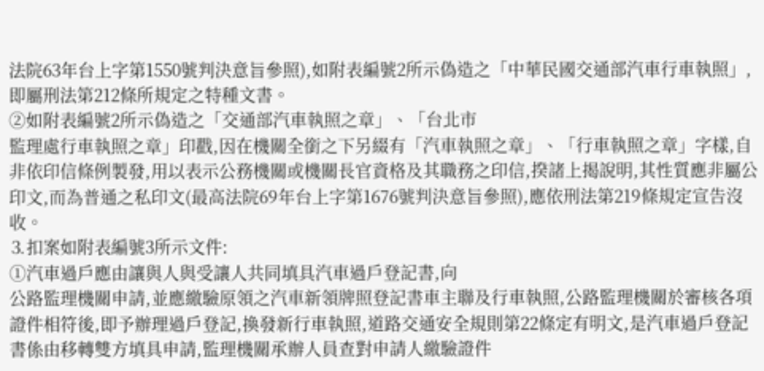法院63年台上字第1550號判決意旨參照),如附表編號2所示偽造之「中華民國交通部汽車行車執照」,即屬刑法第212條所規定之特種文書。
②如附表編號2所示偽造之「交通部汽車執照之章」、「台北市
監理處行車執照之章」印戳,因在機關全銜之下另綴有「汽車執照之章」、「行車執照之章」字樣,自非依印信條例製發,用以表示公務機關或機關長官資格及其職務之印信,揆諸上揭說明,其性質應非屬公印文,而為普通之私印文(最高法院69年台上字第1676號判決意旨參照),應依刑法第219條規定宣告沒收。
⒊扣案如附表編號3所示文件:
①汽車過戶應由讓與人與受讓人共同填具汽車過戶登記書,向
公路監理機關申請,並應繳驗原領之汽車新領牌照登記書車主聯及行車執照,公路監理機關於審核各項證件相符後,即予辦理過戶登記,換發新行車執照,道路交通安全規則第22條定有明文,是汽車過戶登記書係由移轉雙方填具申請,監理機關承辦人員查對申請人繳驗證件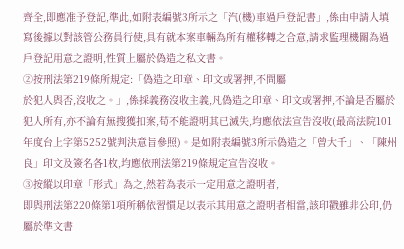齊全,即應准予登記,準此,如附表編號3所示之「汽(機)車過戶登記書」,係由申請人填寫後據以對該管公務員行使,具有就本案車輛為所有權移轉之合意,請求監理機關為過戶登記用意之證明,性質上屬於偽造之私文書。
②按刑法第219條所規定:「偽造之印章、印文或署押,不問屬
於犯人與否,沒收之。」,係採義務沒收主義,凡偽造之印章、印文或署押,不論是否屬於犯人所有,亦不論有無搜獲扣案,苟不能證明其已滅失,均應依法宣告沒收(最高法院101年度台上字第5252號判決意旨參照)。是如附表編號3所示偽造之「曾大千」、「陳州良」印文及簽名各1枚,均應依刑法第219條規定宣告沒收。
③按縱以印章「形式」為之,然若為表示一定用意之證明者,
即與刑法第220條第1項所稱依習慣足以表示其用意之證明者相當,該印戳雖非公印,仍屬於準文書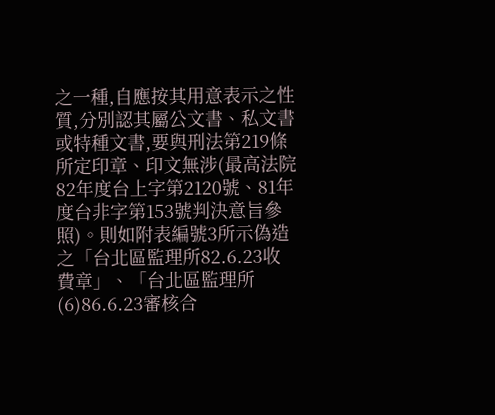之一種,自應按其用意表示之性質,分別認其屬公文書、私文書或特種文書,要與刑法第219條所定印章、印文無涉(最高法院82年度台上字第2120號、81年度台非字第153號判決意旨參照)。則如附表編號3所示偽造之「台北區監理所82.6.23收費章」、「台北區監理所(6)86.6.23審核合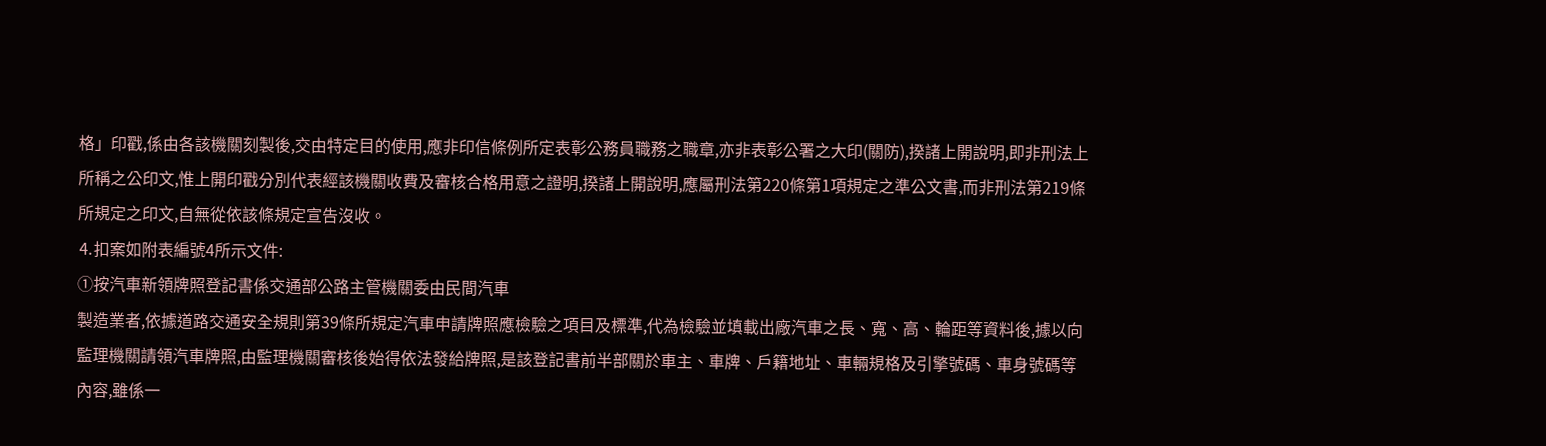格」印戳,係由各該機關刻製後,交由特定目的使用,應非印信條例所定表彰公務員職務之職章,亦非表彰公署之大印(關防),揆諸上開說明,即非刑法上所稱之公印文,惟上開印戳分別代表經該機關收費及審核合格用意之證明,揆諸上開說明,應屬刑法第220條第1項規定之準公文書,而非刑法第219條所規定之印文,自無從依該條規定宣告沒收。
⒋扣案如附表編號4所示文件:
①按汽車新領牌照登記書係交通部公路主管機關委由民間汽車
製造業者,依據道路交通安全規則第39條所規定汽車申請牌照應檢驗之項目及標準,代為檢驗並填載出廠汽車之長、寬、高、輪距等資料後,據以向監理機關請領汽車牌照,由監理機關審核後始得依法發給牌照,是該登記書前半部關於車主、車牌、戶籍地址、車輛規格及引擎號碼、車身號碼等內容,雖係一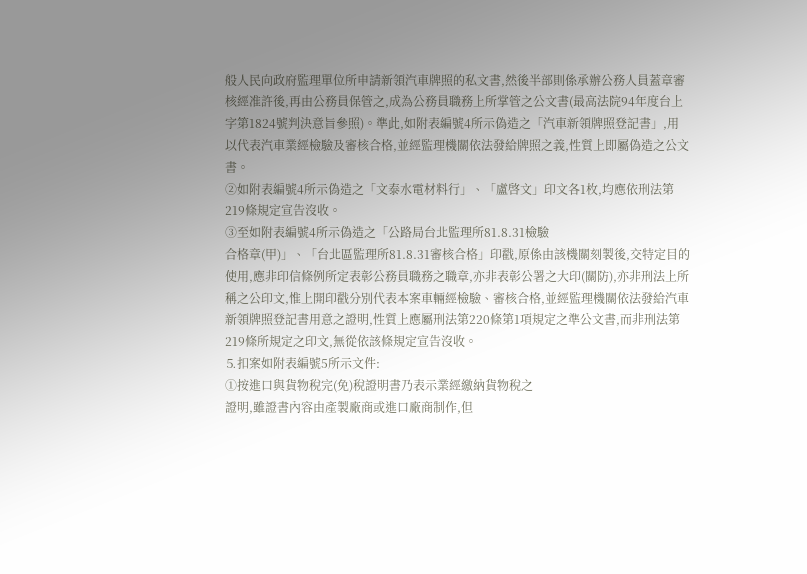般人民向政府監理單位所申請新領汽車牌照的私文書,然後半部則係承辦公務人員蓋章審核經准許後,再由公務員保管之,成為公務員職務上所掌管之公文書(最高法院94年度台上字第1824號判決意旨參照)。準此,如附表編號4所示偽造之「汽車新領牌照登記書」,用以代表汽車業經檢驗及審核合格,並經監理機關依法發給牌照之義,性質上即屬偽造之公文書。
②如附表編號4所示偽造之「文泰水電材料行」、「盧啓文」印文各1枚,均應依刑法第219條規定宣告沒收。
③至如附表編號4所示偽造之「公路局台北監理所81.8.31檢驗
合格章(甲)」、「台北區監理所81.8.31審核合格」印戳,原係由該機關刻製後,交特定目的使用,應非印信條例所定表彰公務員職務之職章,亦非表彰公署之大印(關防),亦非刑法上所稱之公印文,惟上開印戳分別代表本案車輛經檢驗、審核合格,並經監理機關依法發給汽車新領牌照登記書用意之證明,性質上應屬刑法第220條第1項規定之準公文書,而非刑法第219條所規定之印文,無從依該條規定宣告沒收。
⒌扣案如附表編號5所示文件:
①按進口與貨物稅完(免)稅證明書乃表示業經繳納貨物稅之
證明,雖證書內容由產製廠商或進口廠商制作,但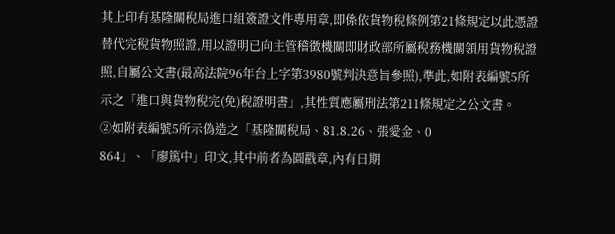其上印有基隆關稅局進口組簽證文件專用章,即係依貨物稅條例第21條規定以此憑證替代完稅貨物照證,用以證明已向主管稽徵機關即財政部所屬稅務機關領用貨物稅證照,自屬公文書(最高法院96年台上字第3980號判決意旨參照),準此,如附表編號5所示之「進口與貨物稅完(免)稅證明書」,其性質應屬刑法第211條規定之公文書。
②如附表編號5所示偽造之「基隆關稅局、81.8.26、張愛金、0
864」、「廖篤中」印文,其中前者為圓戳章,內有日期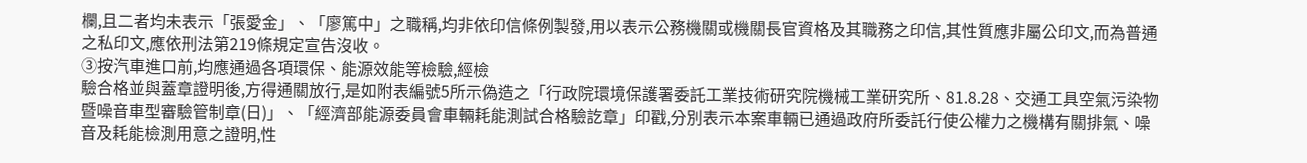欄,且二者均未表示「張愛金」、「廖篤中」之職稱,均非依印信條例製發,用以表示公務機關或機關長官資格及其職務之印信,其性質應非屬公印文,而為普通之私印文,應依刑法第219條規定宣告沒收。
③按汽車進口前,均應通過各項環保、能源效能等檢驗,經檢
驗合格並與蓋章證明後,方得通關放行,是如附表編號5所示偽造之「行政院環境保護署委託工業技術研究院機械工業研究所、81.8.28、交通工具空氣污染物暨噪音車型審驗管制章(日)」、「經濟部能源委員會車輛耗能測試合格驗訖章」印戳,分別表示本案車輛已通過政府所委託行使公權力之機構有關排氣、噪音及耗能檢測用意之證明,性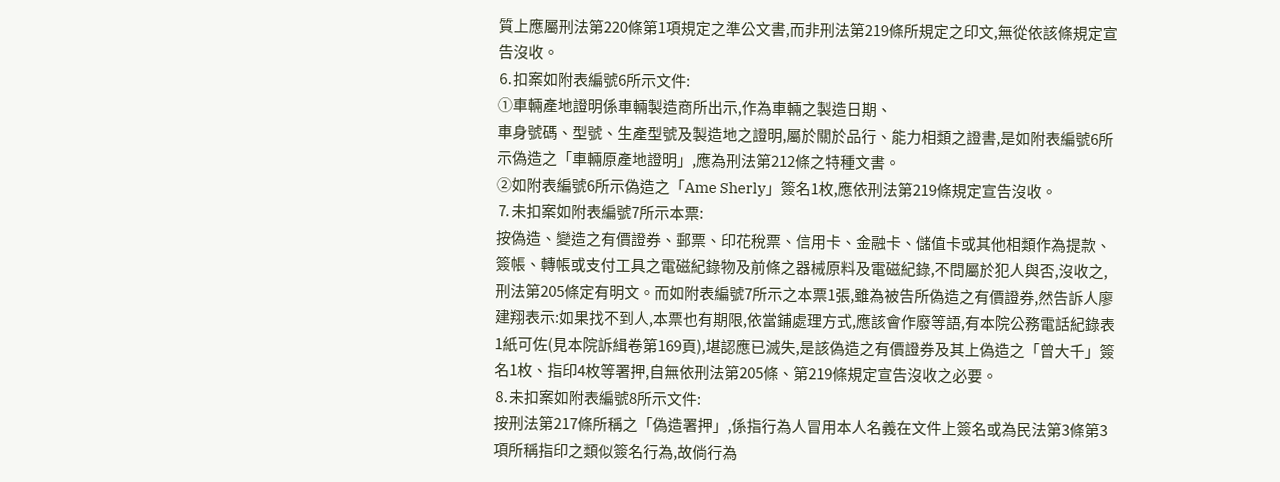質上應屬刑法第220條第1項規定之準公文書,而非刑法第219條所規定之印文,無從依該條規定宣告沒收。
⒍扣案如附表編號6所示文件:
①車輛產地證明係車輛製造商所出示,作為車輛之製造日期、
車身號碼、型號、生產型號及製造地之證明,屬於關於品行、能力相類之證書,是如附表編號6所示偽造之「車輛原產地證明」,應為刑法第212條之特種文書。
②如附表編號6所示偽造之「Ame Sherly」簽名1枚,應依刑法第219條規定宣告沒收。
⒎未扣案如附表編號7所示本票:
按偽造、變造之有價證券、郵票、印花稅票、信用卡、金融卡、儲值卡或其他相類作為提款、簽帳、轉帳或支付工具之電磁紀錄物及前條之器械原料及電磁紀錄,不問屬於犯人與否,沒收之,刑法第205條定有明文。而如附表編號7所示之本票1張,雖為被告所偽造之有價證券,然告訴人廖建翔表示:如果找不到人,本票也有期限,依當鋪處理方式,應該會作廢等語,有本院公務電話紀錄表1紙可佐(見本院訴緝卷第169頁),堪認應已滅失,是該偽造之有價證券及其上偽造之「曾大千」簽名1枚、指印4枚等署押,自無依刑法第205條、第219條規定宣告沒收之必要。
⒏未扣案如附表編號8所示文件:
按刑法第217條所稱之「偽造署押」,係指行為人冒用本人名義在文件上簽名或為民法第3條第3項所稱指印之類似簽名行為,故倘行為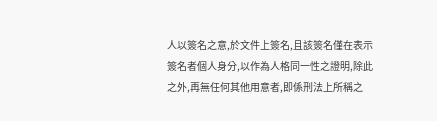人以簽名之意,於文件上簽名,且該簽名僅在表示簽名者個人身分,以作為人格同一性之證明,除此之外,再無任何其他用意者,即係刑法上所稱之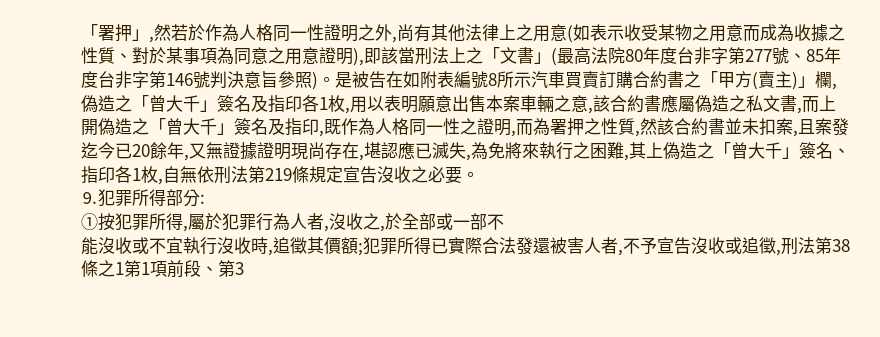「署押」,然若於作為人格同一性證明之外,尚有其他法律上之用意(如表示收受某物之用意而成為收據之性質、對於某事項為同意之用意證明),即該當刑法上之「文書」(最高法院80年度台非字第277號、85年度台非字第146號判決意旨參照)。是被告在如附表編號8所示汽車買賣訂購合約書之「甲方(賣主)」欄,偽造之「曾大千」簽名及指印各1枚,用以表明願意出售本案車輛之意,該合約書應屬偽造之私文書,而上開偽造之「曾大千」簽名及指印,既作為人格同一性之證明,而為署押之性質,然該合約書並未扣案,且案發迄今已20餘年,又無證據證明現尚存在,堪認應已滅失,為免將來執行之困難,其上偽造之「曾大千」簽名、指印各1枚,自無依刑法第219條規定宣告沒收之必要。
⒐犯罪所得部分:
①按犯罪所得,屬於犯罪行為人者,沒收之,於全部或一部不
能沒收或不宜執行沒收時,追徵其價額;犯罪所得已實際合法發還被害人者,不予宣告沒收或追徵,刑法第38條之1第1項前段、第3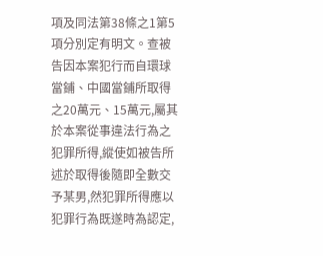項及同法第38條之1第5項分別定有明文。查被告因本案犯行而自環球當鋪、中國當鋪所取得之20萬元、15萬元,屬其於本案從事違法行為之犯罪所得,縱使如被告所述於取得後隨即全數交予某男,然犯罪所得應以犯罪行為既遂時為認定,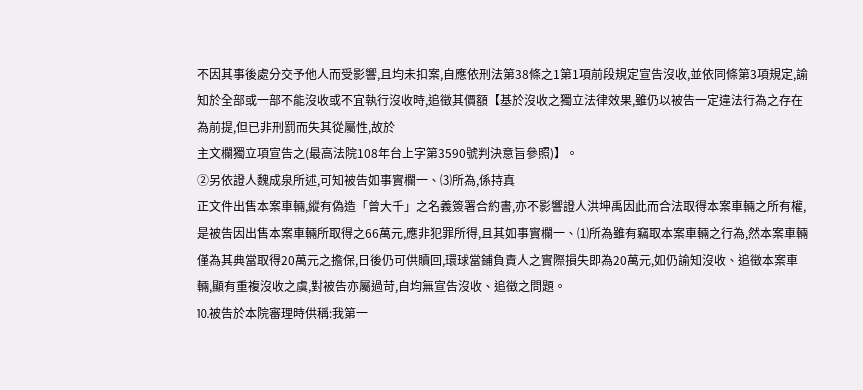不因其事後處分交予他人而受影響,且均未扣案,自應依刑法第38條之1第1項前段規定宣告沒收,並依同條第3項規定,諭知於全部或一部不能沒收或不宜執行沒收時,追徵其價額【基於沒收之獨立法律效果,雖仍以被告一定違法行為之存在為前提,但已非刑罰而失其從屬性,故於
主文欄獨立項宣告之(最高法院108年台上字第3590號判決意旨參照)】。
②另依證人魏成泉所述,可知被告如事實欄一、⑶所為,係持真
正文件出售本案車輛,縱有偽造「曾大千」之名義簽署合約書,亦不影響證人洪坤禹因此而合法取得本案車輛之所有權,是被告因出售本案車輛所取得之66萬元,應非犯罪所得,且其如事實欄一、⑴所為雖有竊取本案車輛之行為,然本案車輛僅為其典當取得20萬元之擔保,日後仍可供贖回,環球當鋪負責人之實際損失即為20萬元,如仍諭知沒收、追徵本案車輛,顯有重複沒收之虞,對被告亦屬過苛,自均無宣告沒收、追徵之問題。
⒑被告於本院審理時供稱:我第一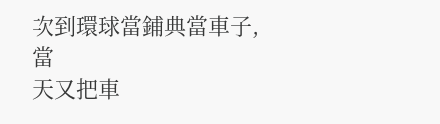次到環球當鋪典當車子,當
天又把車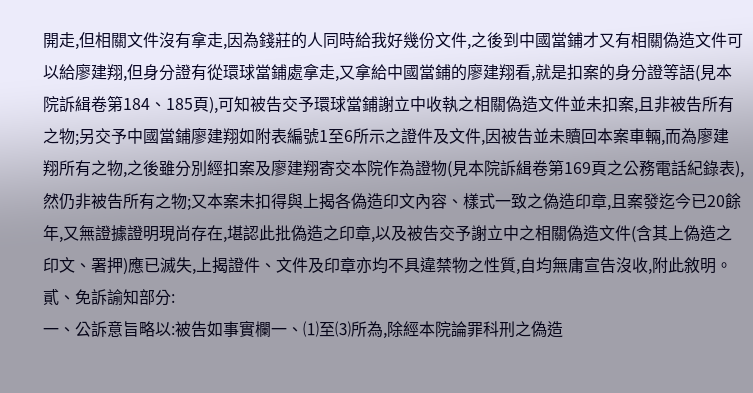開走,但相關文件沒有拿走,因為錢莊的人同時給我好幾份文件,之後到中國當鋪才又有相關偽造文件可以給廖建翔,但身分證有從環球當鋪處拿走,又拿給中國當鋪的廖建翔看,就是扣案的身分證等語(見本院訴緝卷第184、185頁),可知被告交予環球當鋪謝立中收執之相關偽造文件並未扣案,且非被告所有之物;另交予中國當鋪廖建翔如附表編號1至6所示之證件及文件,因被告並未贖回本案車輛,而為廖建翔所有之物,之後雖分別經扣案及廖建翔寄交本院作為證物(見本院訴緝卷第169頁之公務電話紀錄表),然仍非被告所有之物;又本案未扣得與上揭各偽造印文內容、樣式一致之偽造印章,且案發迄今已20餘年,又無證據證明現尚存在,堪認此批偽造之印章,以及被告交予謝立中之相關偽造文件(含其上偽造之印文、署押)應已滅失,上揭證件、文件及印章亦均不具違禁物之性質,自均無庸宣告沒收,附此敘明。
貳、免訴諭知部分:
一、公訴意旨略以:被告如事實欄一、⑴至⑶所為,除經本院論罪科刑之偽造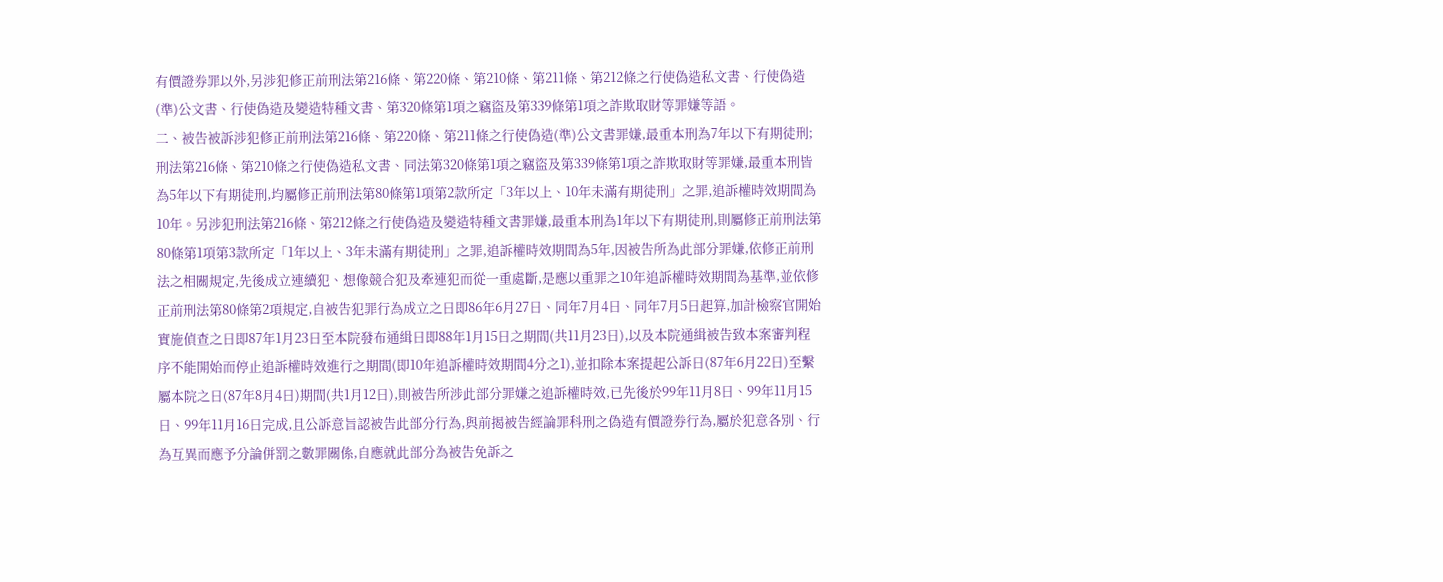有價證券罪以外,另涉犯修正前刑法第216條、第220條、第210條、第211條、第212條之行使偽造私文書、行使偽造(準)公文書、行使偽造及變造特種文書、第320條第1項之竊盜及第339條第1項之詐欺取財等罪嫌等語。
二、被告被訴涉犯修正前刑法第216條、第220條、第211條之行使偽造(準)公文書罪嫌,最重本刑為7年以下有期徒刑;刑法第216條、第210條之行使偽造私文書、同法第320條第1項之竊盜及第339條第1項之詐欺取財等罪嫌,最重本刑皆為5年以下有期徒刑,均屬修正前刑法第80條第1項第2款所定「3年以上、10年未滿有期徒刑」之罪,追訴權時效期間為10年。另涉犯刑法第216條、第212條之行使偽造及變造特種文書罪嫌,最重本刑為1年以下有期徒刑,則屬修正前刑法第80條第1項第3款所定「1年以上、3年未滿有期徒刑」之罪,追訴權時效期間為5年,因被告所為此部分罪嫌,依修正前刑法之相關規定,先後成立連續犯、想像競合犯及牽連犯而從一重處斷,是應以重罪之10年追訴權時效期間為基準,並依修正前刑法第80條第2項規定,自被告犯罪行為成立之日即86年6月27日、同年7月4日、同年7月5日起算,加計檢察官開始實施偵查之日即87年1月23日至本院發布通緝日即88年1月15日之期間(共11月23日),以及本院通緝被告致本案審判程序不能開始而停止追訴權時效進行之期間(即10年追訴權時效期間4分之1),並扣除本案提起公訴日(87年6月22日)至繫屬本院之日(87年8月4日)期間(共1月12日),則被告所涉此部分罪嫌之追訴權時效,已先後於99年11月8日、99年11月15日、99年11月16日完成,且公訴意旨認被告此部分行為,與前揭被告經論罪科刑之偽造有價證券行為,屬於犯意各別、行為互異而應予分論併罰之數罪關係,自應就此部分為被告免訴之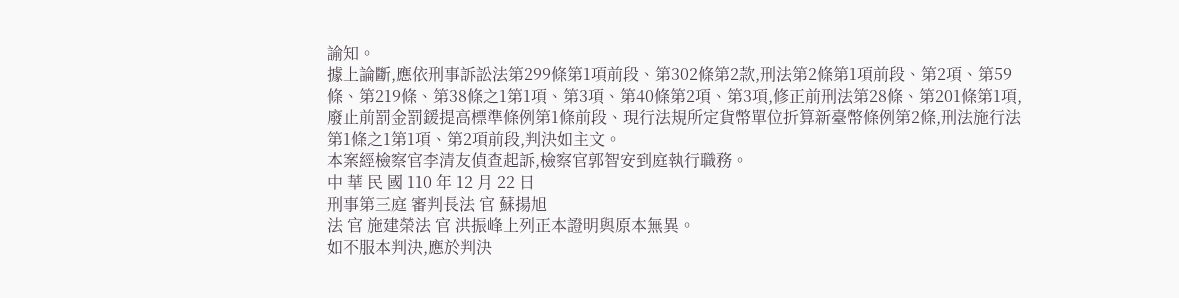諭知。
據上論斷,應依刑事訴訟法第299條第1項前段、第302條第2款,刑法第2條第1項前段、第2項、第59條、第219條、第38條之1第1項、第3項、第40條第2項、第3項,修正前刑法第28條、第201條第1項,廢止前罰金罰鍰提高標準條例第1條前段、現行法規所定貨幣單位折算新臺幣條例第2條,刑法施行法第1條之1第1項、第2項前段,判決如主文。
本案經檢察官李清友偵查起訴,檢察官郭智安到庭執行職務。
中 華 民 國 110 年 12 月 22 日
刑事第三庭 審判長法 官 蘇揚旭
法 官 施建榮法 官 洪振峰上列正本證明與原本無異。
如不服本判決,應於判決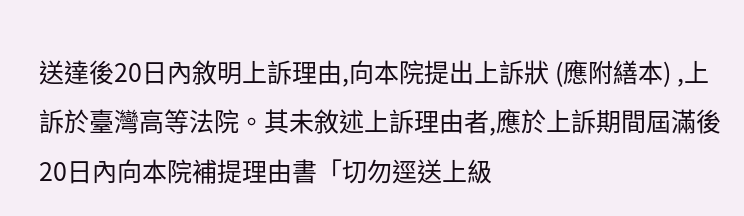送達後20日內敘明上訴理由,向本院提出上訴狀 (應附繕本) ,上訴於臺灣高等法院。其未敘述上訴理由者,應於上訴期間屆滿後20日內向本院補提理由書「切勿逕送上級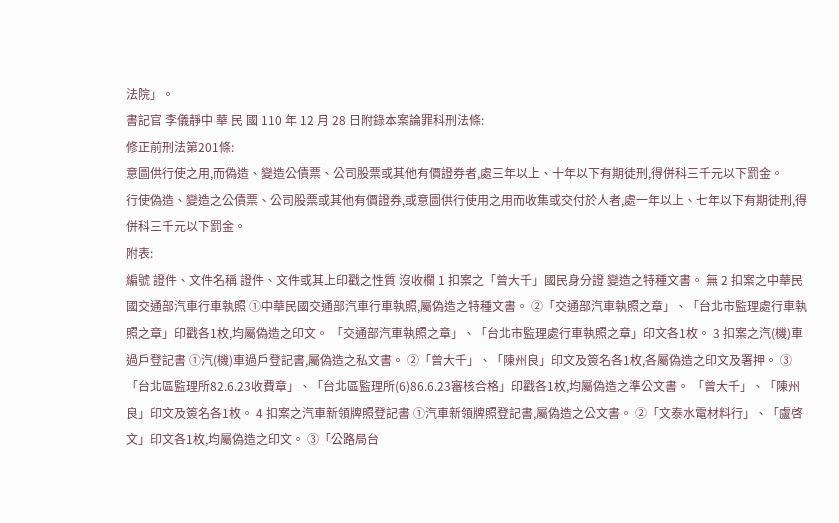法院」。
書記官 李儀靜中 華 民 國 110 年 12 月 28 日附錄本案論罪科刑法條:
修正前刑法第201條:
意圖供行使之用,而偽造、變造公債票、公司股票或其他有價證券者,處三年以上、十年以下有期徒刑,得併科三千元以下罰金。
行使偽造、變造之公債票、公司股票或其他有價證券,或意圖供行使用之用而收集或交付於人者,處一年以上、七年以下有期徒刑,得併科三千元以下罰金。
附表:
編號 證件、文件名稱 證件、文件或其上印戳之性質 沒收欄 1 扣案之「曾大千」國民身分證 變造之特種文書。 無 2 扣案之中華民國交通部汽車行車執照 ①中華民國交通部汽車行車執照,屬偽造之特種文書。 ②「交通部汽車執照之章」、「台北市監理處行車執照之章」印戳各1枚,均屬偽造之印文。 「交通部汽車執照之章」、「台北市監理處行車執照之章」印文各1枚。 3 扣案之汽(機)車過戶登記書 ①汽(機)車過戶登記書,屬偽造之私文書。 ②「曾大千」、「陳州良」印文及簽名各1枚,各屬偽造之印文及署押。 ③「台北區監理所82.6.23收費章」、「台北區監理所(6)86.6.23審核合格」印戳各1枚,均屬偽造之準公文書。 「曾大千」、「陳州良」印文及簽名各1枚。 4 扣案之汽車新領牌照登記書 ①汽車新領牌照登記書,屬偽造之公文書。 ②「文泰水電材料行」、「盧啓文」印文各1枚,均屬偽造之印文。 ③「公路局台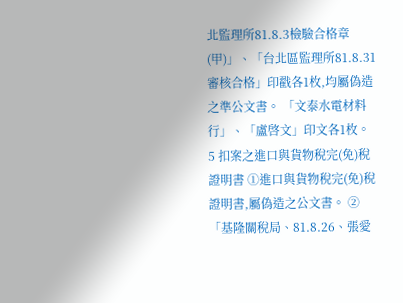北監理所81.8.3檢驗合格章(甲)」、「台北區監理所81.8.31審核合格」印戳各1枚,均屬偽造之準公文書。 「文泰水電材料行」、「盧啓文」印文各1枚。 5 扣案之進口與貨物稅完(免)稅證明書 ①進口與貨物稅完(免)稅證明書,屬偽造之公文書。 ②「基隆關稅局、81.8.26、張愛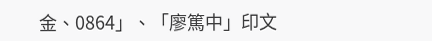金、0864」、「廖篤中」印文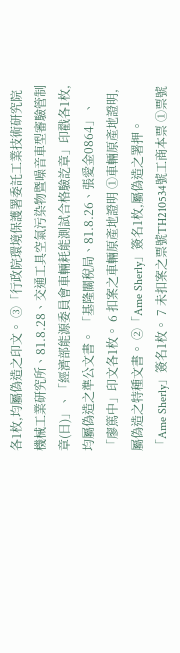各1枚,均屬偽造之印文。 ③「行政院環境保護署委託工業技術研究院機械工業研究所、81.8.28、交通工具空氣污染物暨噪音車型審驗管制章(日)」、「經濟部能源委員會車輛耗能測試合格驗訖章」印戳各1枚,均屬偽造之準公文書。 「基隆關稅局、81.8.26、張愛金0864」、「廖篤中」印文各1枚。 6 扣案之車輛原產地證明 ①車輛原產地證明,屬偽造之特種文書。 ②「Ame Sherly」簽名1枚,屬偽造之署押。 「Ame Sherly」簽名1枚。 7 未扣案之票號TH210534號工商本票 ①票號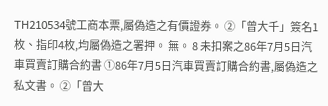TH210534號工商本票,屬偽造之有價證券。 ②「曾大千」簽名1枚、指印4枚,均屬偽造之署押。 無。 8 未扣案之86年7月5日汽車買賣訂購合約書 ①86年7月5日汽車買賣訂購合約書,屬偽造之私文書。 ②「曾大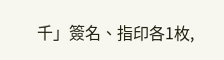千」簽名、指印各1枚,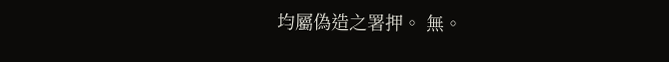均屬偽造之署押。 無。